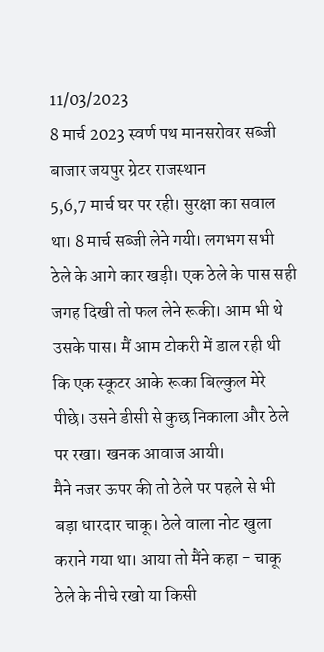11/03/2023
8 मार्च 2023 स्वर्ण पथ मानसरोवर सब्जी बाजार जयपुर ग्रेटर राजस्थान
5,6,7 मार्च घर पर रही। सुरक्षा का सवाल था। 8 मार्च सब्जी लेने गयी। लगभग सभी ठेले के आगे कार खड़ी। एक ठेले के पास सही जगह दिखी तो फल लेने रूकी। आम भी थे उसके पास। मैं आम टोकरी में डाल रही थी कि एक स्कूटर आके रूका बिल्कुल मेरे पीछे। उसने डीसी से कुछ निकाला और ठेले पर रखा। खनक आवाज आयी।
मैने नजर ऊपर की तो ठेले पर पहले से भी बड़ा धारदार चाकू। ठेले वाला नोट खुला कराने गया था। आया तो मैंने कहा - चाकू ठेले के नीचे रखो या किसी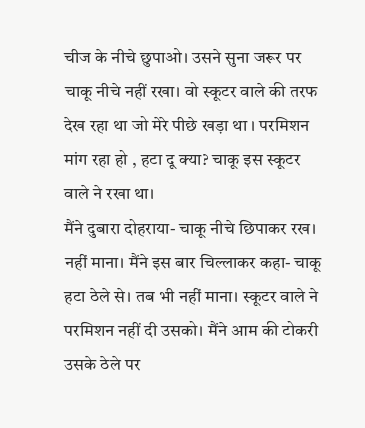चीज के नीचे छुपाओ। उसने सुना जरूर पर चाकू नीचे नहीं रखा। वो स्कूटर वाले की तरफ देख रहा था जो मेरे पीछे खड़ा था । परमिशन मांग रहा हो , हटा दू क्या? चाकू इस स्कूटर वाले ने रखा था।
मैंने दुबारा दोहराया- चाकू नीचे छिपाकर रख। नहीं माना। मैंने इस बार चिल्लाकर कहा- चाकू हटा ठेले से। तब भी नहीं माना। स्कूटर वाले ने परमिशन नहीं दी उसको। मैंने आम की टोकरी उसके ठेले पर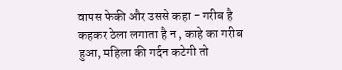वापस फेकी और उससे कहा - गरीब है कहकर ठेला लगाता है न , काहे का गरीब हुआ, महिला की गर्दन कटेगी तो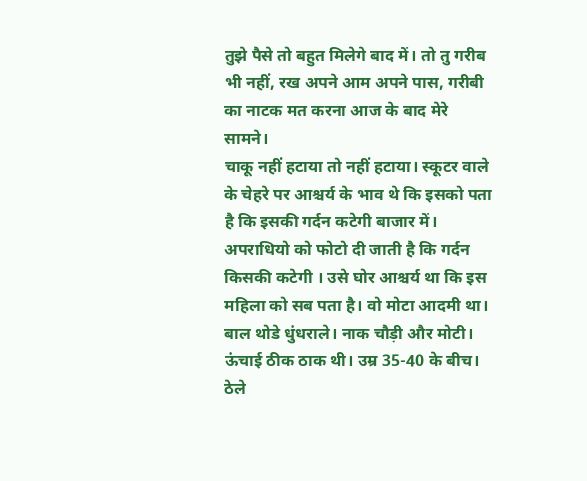तुझे पैसे तो बहुत मिलेगे बाद में। तो तु गरीब भी नहीं, रख अपने आम अपने पास, गरीबी का नाटक मत करना आज के बाद मेरे सामने।
चाकू नहीं हटाया तो नहीं हटाया। स्कूटर वाले के चेहरे पर आश्चर्य के भाव थे कि इसको पता है कि इसकी गर्दन कटेगी बाजार में। अपराधियो को फोटो दी जाती है कि गर्दन किसकी कटेगी । उसे घोर आश्चर्य था कि इस महिला को सब पता है। वो मोटा आदमी था। बाल थोडे धुंधराले। नाक चौड़ी और मोटी। ऊंचाई ठीक ठाक थी। उम्र 35-40 के बीच।
ठेले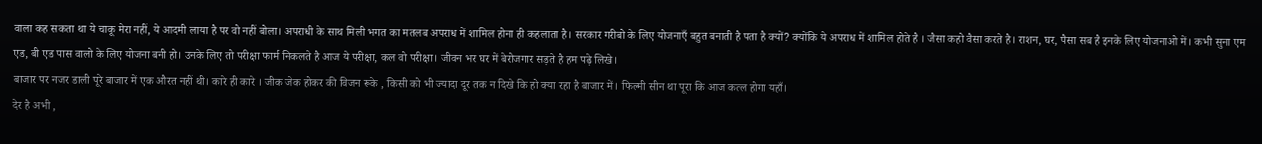वाला कह सकता था ये चाकू मेरा नहीं, ये आदमी लाया है पर वो नहीं बोला। अपराधी के साथ मिली भगत का मतलब अपराध में शामिल होना ही कहलाता है। सरकार गरीबो के लिए योजनाएँ बहुत बनाती है पता है क्यों? क्योंकि ये अपराध में शामिल होते है । जैसा कहो वैसा करते है। राशन, घर, पैसा सब है इनके लिए योजनाओ में। कभी सुना एम एड, बी एड पास वालो के लिए योजना बनी हो। उनके लिए तो परीक्षा फार्म निकलते है आज ये परीक्षा, कल वो परीक्षा। जीवन भर घर में बेरोजगार सड़ते है हम पढ़े लिखे।
बाजार पर नजर डाली पूरे बाजार में एक औरत नहीं थी। कारे ही कारे । जीक जेक होकर की विजन रूके , किसी को भी ज्यादा दूर तक न दिखे कि हो क्या रहा है बाजार में। फिल्मी सीन था पूरा कि आज कत्ल होगा यहाँ।
देर है अभी ,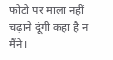फोटो पर माला नहीं चढ़ाने दूंगी कहा है न मैंने।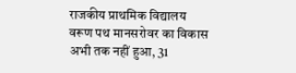राजकीय प्राथमिक विद्यालय वरूण पथ मानसरोवर का विकास अभी तक नहीं हुआ, 31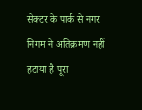सेक्टर के पार्क से नगर निगम ने अतिक्रमण नहीं हटाया है पूरा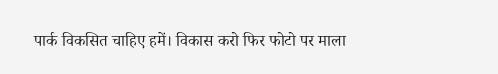पार्क विकसित चाहिए हमें। विकास करो फिर फोटो पर माला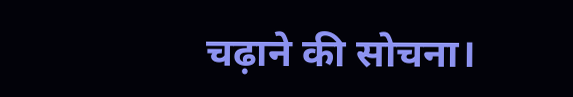चढ़ाने की सोचना।